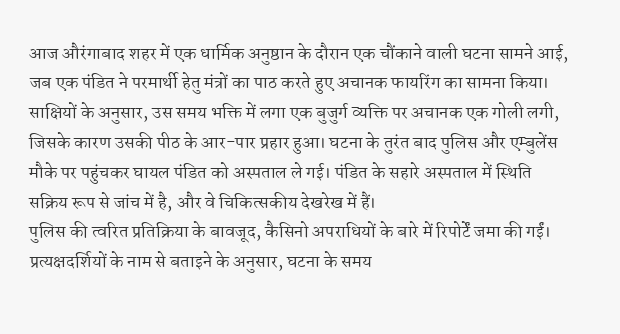आज औरंगाबाद शहर में एक धार्मिक अनुष्ठान के दौरान एक चौंकाने वाली घटना सामने आई, जब एक पंडित ने परमार्थी हेतु मंत्रों का पाठ करते हुए अचानक फायरिंग का सामना किया। साक्षियों के अनुसार, उस समय भक्ति में लगा एक बुजुर्ग व्यक्ति पर अचानक एक गोली लगी, जिसके कारण उसकी पीठ के आर-पार प्रहार हुआ। घटना के तुरंत बाद पुलिस और एम्बुलेंस मौके पर पहुंचकर घायल पंडित को अस्पताल ले गई। पंडित के सहारे अस्पताल में स्थिति सक्रिय रूप से जांच में है, और वे चिकित्सकीय देखरेख में हैं।
पुलिस की त्वरित प्रतिक्रिया के बावजूद, कैसिनो अपराधियों के बारे में रिपोर्टें जमा की गईं। प्रत्यक्षदर्शियों के नाम से बताइने के अनुसार, घटना के समय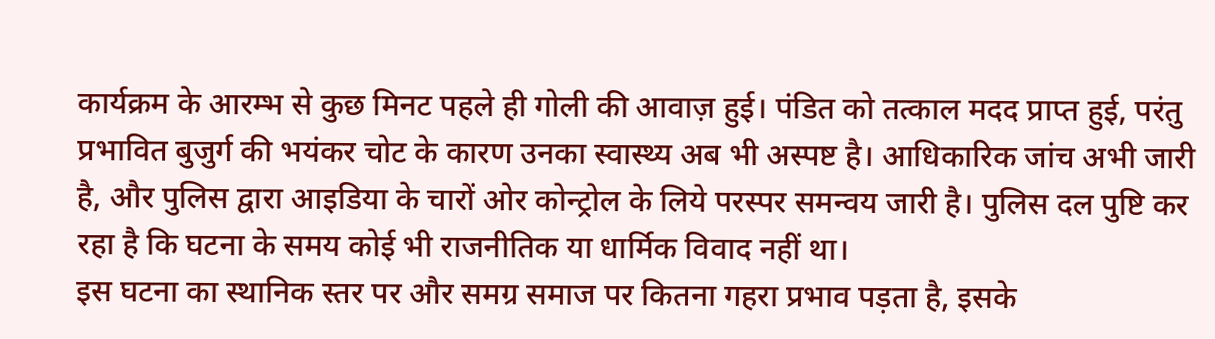कार्यक्रम के आरम्भ से कुछ मिनट पहले ही गोली की आवाज़ हुई। पंडित को तत्काल मदद प्राप्त हुई, परंतु प्रभावित बुजुर्ग की भयंकर चोट के कारण उनका स्वास्थ्य अब भी अस्पष्ट है। आधिकारिक जांच अभी जारी है, और पुलिस द्वारा आइडिया के चारों ओर कोन्ट्रोल के लिये परस्पर समन्वय जारी है। पुलिस दल पुष्टि कर रहा है कि घटना के समय कोई भी राजनीतिक या धार्मिक विवाद नहीं था।
इस घटना का स्थानिक स्तर पर और समग्र समाज पर कितना गहरा प्रभाव पड़ता है, इसके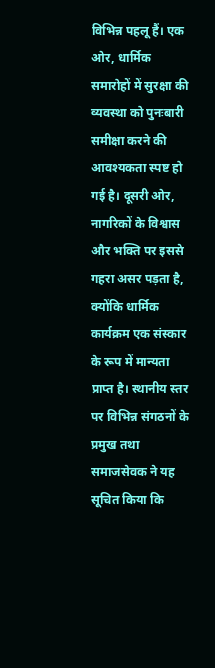विभिन्न पहलू हैं। एक ओर, धार्मिक समारोहों में सुरक्षा की व्यवस्था को पुनःबारी समीक्षा करने की आवश्यकता स्पष्ट हो गई है। दूसरी ओर, नागरिकों के विश्वास और भक्ति पर इससे गहरा असर पड़ता है, क्योंकि धार्मिक कार्यक्रम एक संस्कार के रूप में मान्यता प्राप्त है। स्थानीय स्तर पर विभिन्न संगठनों के प्रमुख तथा समाजसेवक ने यह सूचित किया कि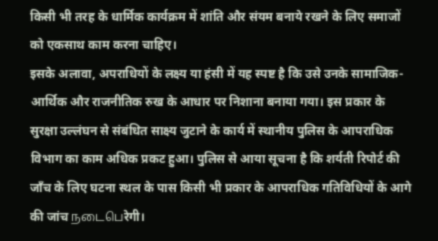किसी भी तरह के धार्मिक कार्यक्रम में शांति और संयम बनाये रखने के लिए समाजों को एकसाथ काम करना चाहिए।
इसके अलावा, अपराधियों के लक्ष्य या हंसी में यह स्पष्ट है कि उसे उनके सामाजिक-आर्थिक और राजनीतिक रुख के आधार पर निशाना बनाया गया। इस प्रकार के सुरक्षा उल्लंघन से संबंधित साक्ष्य जुटाने के कार्य में स्थानीय पुलिस के आपराधिक विभाग का काम अधिक प्रकट हुआ। पुलिस से आया सूचना है कि शर्यती रिपोर्ट की जाँच के लिए घटना स्थल के पास किसी भी प्रकार के आपराधिक गतिविधियों के आगे की जांच நடைபெरेगी।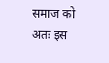समाज को अतः इस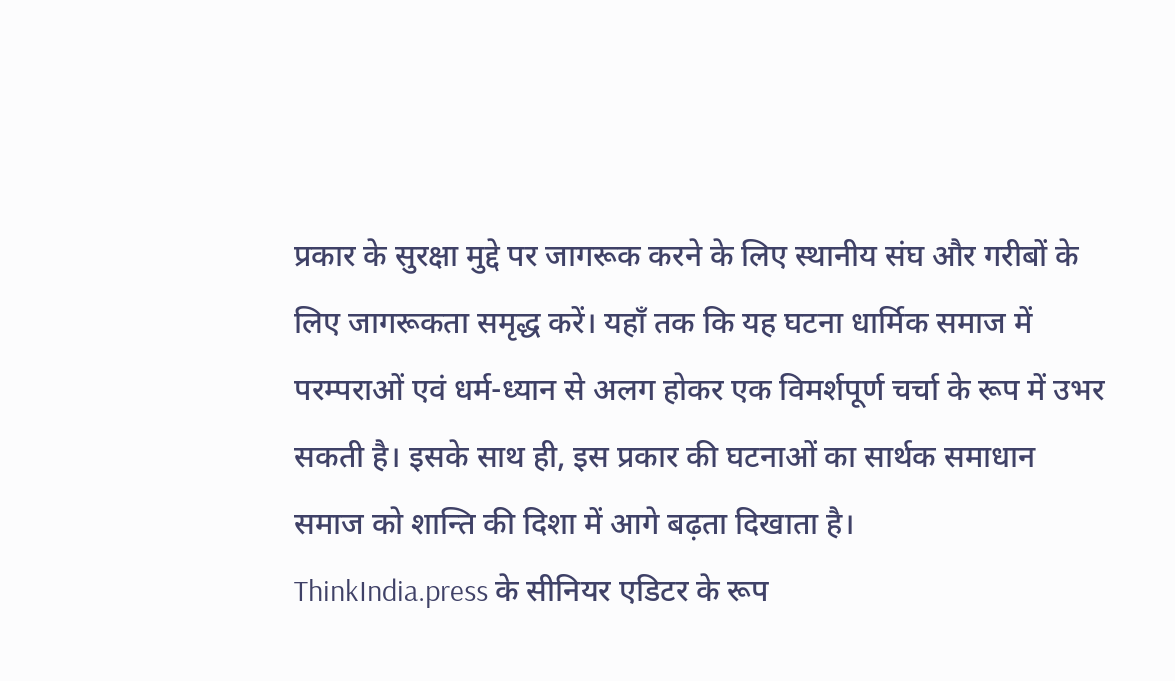प्रकार के सुरक्षा मुद्दे पर जागरूक करने के लिए स्थानीय संघ और गरीबों के लिए जागरूकता समृद्ध करें। यहाँ तक कि यह घटना धार्मिक समाज में परम्पराओं एवं धर्म-ध्यान से अलग होकर एक विमर्शपूर्ण चर्चा के रूप में उभर सकती है। इसके साथ ही, इस प्रकार की घटनाओं का सार्थक समाधान समाज को शान्ति की दिशा में आगे बढ़ता दिखाता है।
ThinkIndia.press के सीनियर एडिटर के रूप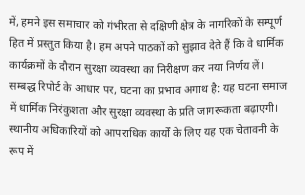में, हमने इस समाचार को गंभीरता से दक्षिणी क्षेत्र के नागरिकों के सम्पूर्ण हित में प्रस्तुत किया है। हम अपने पाठकों को सुझाव देते हैं कि वे धार्मिक कार्यक्रमों के दौरान सुरक्षा व्यवस्था का निरीक्षण कर नया निर्णय लें।
सम्बद्ध रिपोर्ट के आधार पर, घटना का प्रभाव अगाथ है: यह घटना समाज में धार्मिक निरंकुशता और सुरक्षा व्यवस्था के प्रति जागरूकता बढ़ाएगी। स्थानीय अधिकारियों को आपराधिक कार्यों के लिए यह एक चेतावनी के रूप में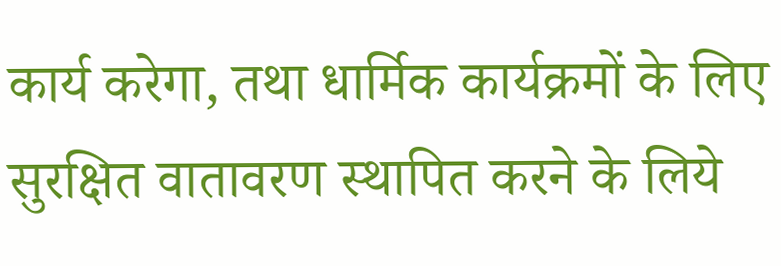कार्य करेगा, तथा धार्मिक कार्यक्रमों के लिए सुरक्षित वातावरण स्थापित करने के लिये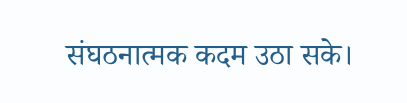संघठनात्मक कदम उठा सके।